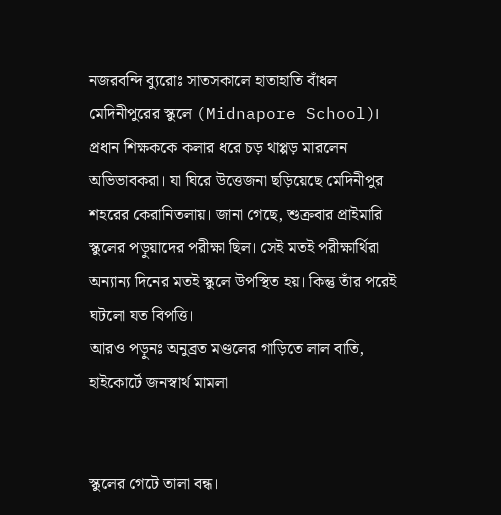নজরবন্দি ব্যুরোঃ সাতসকালে হাতাহাতি বাঁধল মেদিনীপুরের স্কুলে (Midnapore School)। প্রধান শিক্ষককে কলার ধরে চড় থাপ্পড় মারলেন অভিভাবকরা। যা ঘিরে উত্তেজনা ছড়িয়েছে মেদিনীপুর শহরের কেরানিতলায়। জানা গেছে, শুক্রবার প্রাইমারি স্কুলের পড়ুয়াদের পরীক্ষা ছিল। সেই মতই পরীক্ষার্থিরা অন্যান্য দিনের মতই স্কুলে উপস্থিত হয়। কিন্তু তাঁর পরেই ঘটলো যত বিপত্তি।
আরও পড়ুনঃ অনুব্রত মণ্ডলের গাড়িতে লাল বাতি, হাইকোর্টে জনস্বার্থ মামলা


স্কুলের গেটে তালা বন্ধ।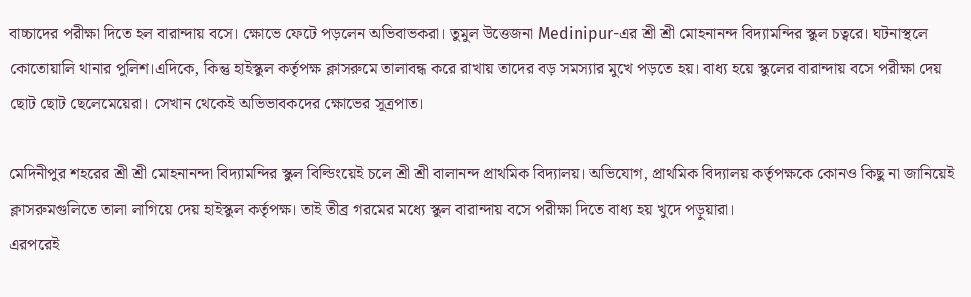বাচ্চাদের পরীক্ষা দিতে হল বারান্দায় বসে। ক্ষোভে ফেটে পড়লেন অভিবাভকরা। তুমুল উত্তেজনা Medinipur-এর শ্রী শ্রী মোহনানন্দ বিদ্যামন্দির স্কুল চত্বরে। ঘটনাস্থলে কোতোয়ালি থানার পুলিশ।এদিকে, কিন্তু হাইস্কুল কর্তৃপক্ষ ক্লাসরুমে তালাবন্ধ করে রাখায় তাদের বড় সমস্যার মুখে পড়তে হয়। বাধ্য হয়ে স্কুলের বারান্দায় বসে পরীক্ষা দেয় ছোট ছোট ছেলেমেয়েরা। সেখান থেকেই অভিভাবকদের ক্ষোভের সূত্রপাত।

মেদিনীপুর শহরের শ্রী শ্রী মোহনানন্দা বিদ্যামন্দির স্কুল বিল্ডিংয়েই চলে শ্রী শ্রী বালানন্দ প্রাথমিক বিদ্যালয়। অভিযোগ, প্রাথমিক বিদ্যালয় কর্তৃপক্ষকে কোনও কিছু না জানিয়েই ক্লাসরুমগুলিতে তালা লাগিয়ে দেয় হাইস্কুল কর্তৃপক্ষ। তাই তীব্র গরমের মধ্যে স্কুল বারান্দায় বসে পরীক্ষা দিতে বাধ্য হয় খুদে পড়ুয়ারা।
এরপরেই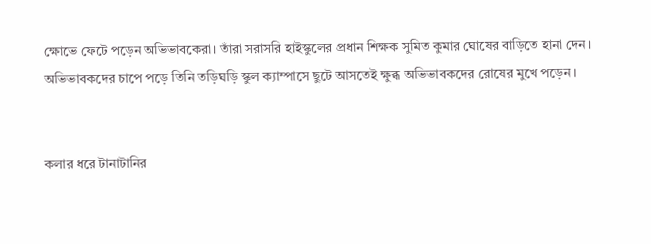ক্ষোভে ফেটে পড়েন অভিভাবকেরা। তাঁরা সরাসরি হাইস্কুলের প্রধান শিক্ষক সুমিত কুমার ঘোষের বাড়িতে হানা দেন। অভিভাবকদের চাপে পড়ে তিনি তড়িঘড়ি স্কুল ক্যাম্পাসে ছুটে আসতেই ক্ষুব্ধ অভিভাবকদের রোষের মুখে পড়েন।


কলার ধরে টানাটানির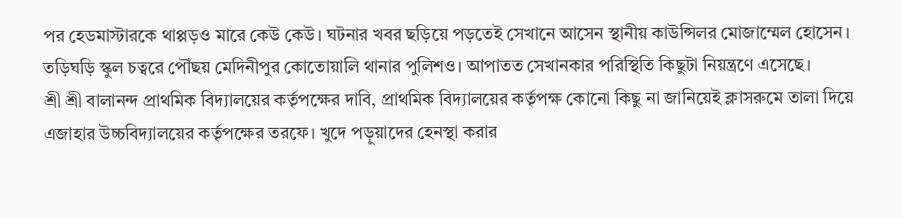পর হেডমাস্টারকে থাপ্পড়ও মারে কেউ কেউ। ঘটনার খবর ছড়িয়ে পড়তেই সেখানে আসেন স্থানীয় কাউন্সিলর মোজাম্মেল হোসেন। তড়িঘড়ি স্কুল চত্বরে পৌঁছয় মেদিনীপুর কোতোয়ালি থানার পুলিশও। আপাতত সেখানকার পরিস্থিতি কিছুটা নিয়ন্ত্রণে এসেছে।
শ্রী শ্রী বালানন্দ প্রাথমিক বিদ্যালয়ের কর্তৃপক্ষের দাবি, প্রাথমিক বিদ্যালয়ের কর্তৃপক্ষ কোনো কিছু না জানিয়েই ক্লাসরুমে তালা দিয়ে এজাহার উচ্চবিদ্যালয়ের কর্তৃপক্ষের তরফে। খুদে পড়ুয়াদের হেনস্থা করার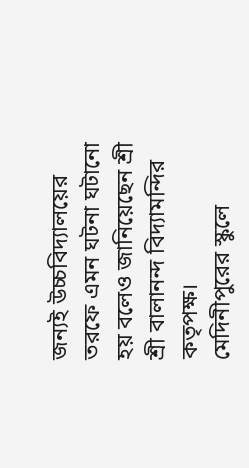জন্যই উচ্চবিদ্যালয়ের তরফে এমন ঘটনা ঘটানো হয় বলেও জানিয়েছেন শ্রী শ্রী বালানন্দ বিদ্যামন্দির কতৃপক্ষ।
মেদিনীপুরের স্কুলে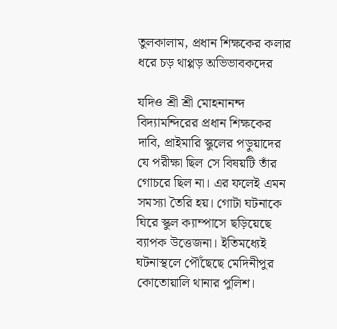তুলকালাম, প্রধান শিক্ষকের কলার ধরে চড় থাপ্পড় অভিভাবকদের

যদিও শ্রী শ্রী মোহনানন্দ বিদ্যামন্দিরের প্রধান শিক্ষকের দাবি, প্রাইমারি স্কুলের পড়ুয়াদের যে পরীক্ষা ছিল সে বিষয়টি তাঁর গোচরে ছিল না। এর ফলেই এমন সমস্যা তৈরি হয়। গোটা ঘটনাকে ঘিরে স্কুল ক্যাম্পাসে ছড়িয়েছে ব্যাপক উত্তেজনা। ইতিমধ্যেই ঘটনাস্থলে পৌঁছেছে মেদিনীপুর কোতোয়ালি থানার পুলিশ।